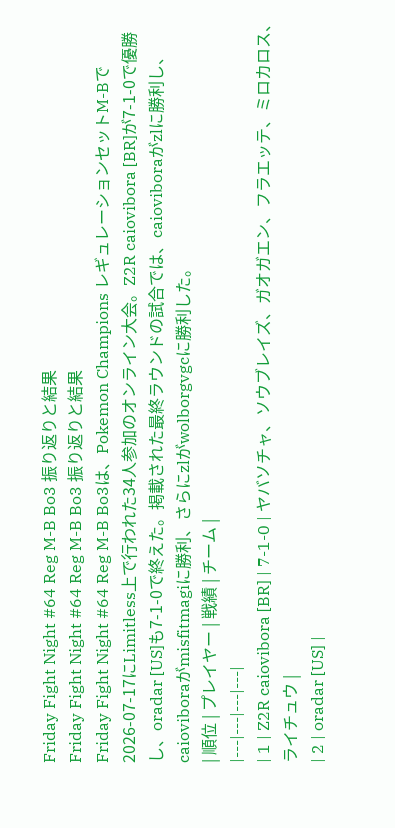Friday Fight Night #64 Reg M-B Bo3 振り返りと結果
Friday Fight Night #64 Reg M-B Bo3 振り返りと結果
Friday Fight Night #64 Reg M-B Bo3は、Pokemon Champions レギュレーションセットM-Bで2026-07-17にLimitless上で行われた34人参加のオンライン大会。Z2R caiovibora [BR]が7-1-0で優勝し、oradar [US]も7-1-0で終えた。掲載された最終ラウンドの試合では、caioviboraがzlに勝利し、caioviboraがmisfitmagiに勝利、さらにzlがwolborgvgcに勝利した。
| 順位 | プレイヤー | 戦績 | チーム |
|---|---|---|---|
| 1 | Z2R caiovibora [BR] | 7-1-0 | ヤバソチャ、ソウブレイズ、ガオガエン、フラエッテ、ミロカロス、ライチュウ |
| 2 | oradar [US] |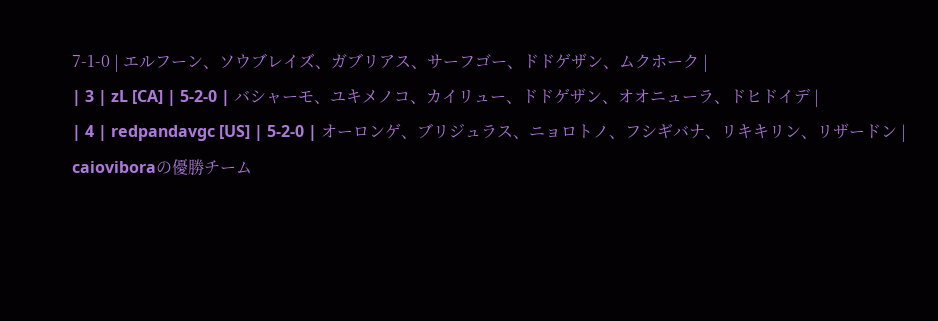7-1-0 | エルフーン、ソウブレイズ、ガブリアス、サーフゴー、ドドゲザン、ムクホーク |
| 3 | zL [CA] | 5-2-0 | バシャーモ、ユキメノコ、カイリュー、ドドゲザン、オオニューラ、ドヒドイデ |
| 4 | redpandavgc [US] | 5-2-0 | オーロンゲ、ブリジュラス、ニョロトノ、フシギバナ、リキキリン、リザードン |
caioviboraの優勝チーム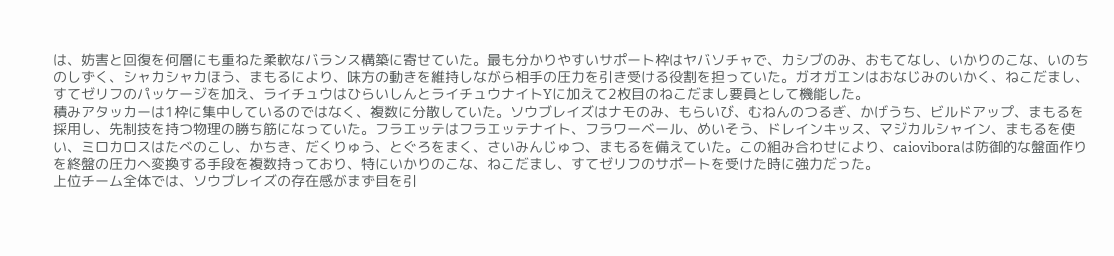は、妨害と回復を何層にも重ねた柔軟なバランス構築に寄せていた。最も分かりやすいサポート枠はヤバソチャで、カシブのみ、おもてなし、いかりのこな、いのちのしずく、シャカシャカほう、まもるにより、味方の動きを維持しながら相手の圧力を引き受ける役割を担っていた。ガオガエンはおなじみのいかく、ねこだまし、すてゼリフのパッケージを加え、ライチュウはひらいしんとライチュウナイトYに加えて2枚目のねこだまし要員として機能した。
積みアタッカーは1枠に集中しているのではなく、複数に分散していた。ソウブレイズはナモのみ、もらいび、むねんのつるぎ、かげうち、ビルドアップ、まもるを採用し、先制技を持つ物理の勝ち筋になっていた。フラエッテはフラエッテナイト、フラワーベール、めいそう、ドレインキッス、マジカルシャイン、まもるを使い、ミロカロスはたべのこし、かちき、だくりゅう、とぐろをまく、さいみんじゅつ、まもるを備えていた。この組み合わせにより、caioviboraは防御的な盤面作りを終盤の圧力へ変換する手段を複数持っており、特にいかりのこな、ねこだまし、すてゼリフのサポートを受けた時に強力だった。
上位チーム全体では、ソウブレイズの存在感がまず目を引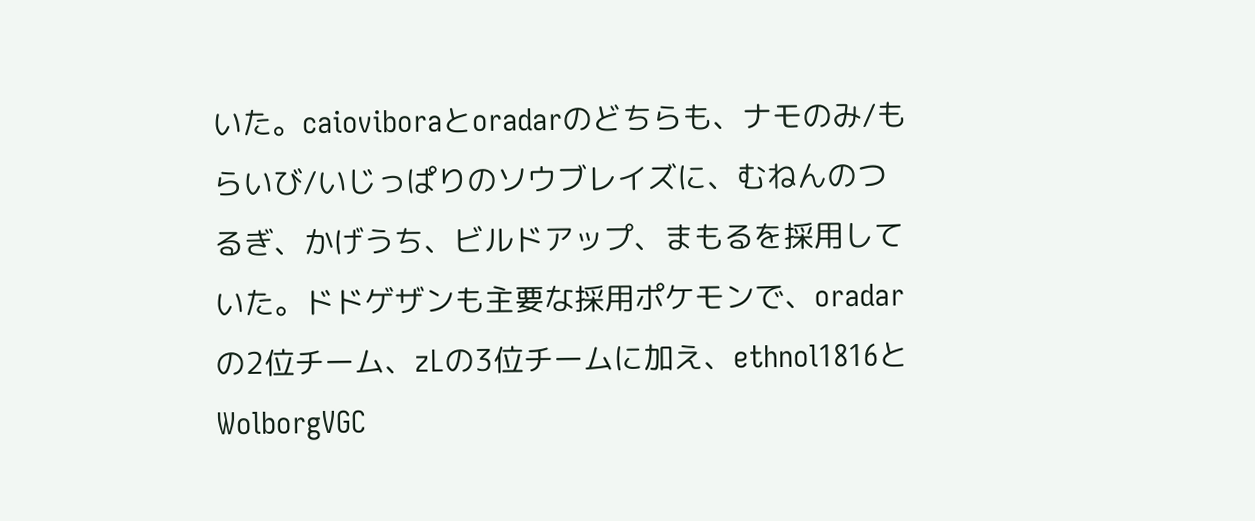いた。caioviboraとoradarのどちらも、ナモのみ/もらいび/いじっぱりのソウブレイズに、むねんのつるぎ、かげうち、ビルドアップ、まもるを採用していた。ドドゲザンも主要な採用ポケモンで、oradarの2位チーム、zLの3位チームに加え、ethnol1816とWolborgVGC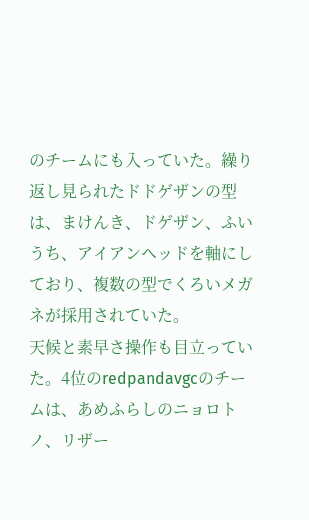のチームにも入っていた。繰り返し見られたドドゲザンの型は、まけんき、ドゲザン、ふいうち、アイアンヘッドを軸にしており、複数の型でくろいメガネが採用されていた。
天候と素早さ操作も目立っていた。4位のredpandavgcのチームは、あめふらしのニョロトノ、リザー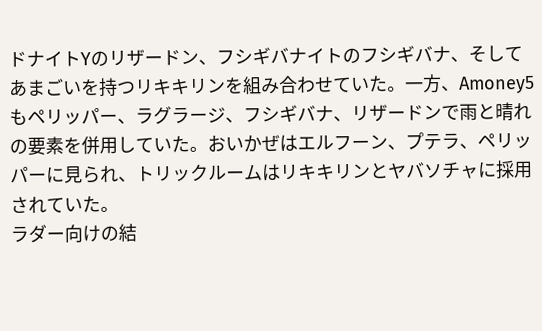ドナイトYのリザードン、フシギバナイトのフシギバナ、そしてあまごいを持つリキキリンを組み合わせていた。一方、Amoney5もペリッパー、ラグラージ、フシギバナ、リザードンで雨と晴れの要素を併用していた。おいかぜはエルフーン、プテラ、ペリッパーに見られ、トリックルームはリキキリンとヤバソチャに採用されていた。
ラダー向けの結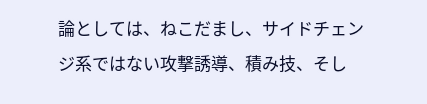論としては、ねこだまし、サイドチェンジ系ではない攻撃誘導、積み技、そし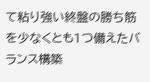て粘り強い終盤の勝ち筋を少なくとも1つ備えたバランス構築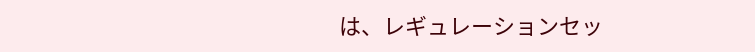は、レギュレーションセッ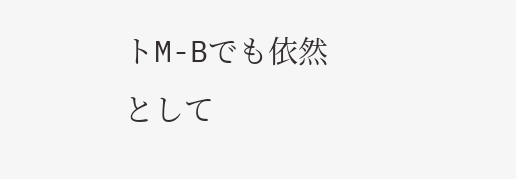トM-Bでも依然として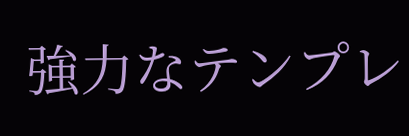強力なテンプレ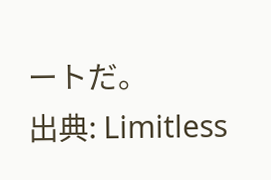ートだ。
出典: Limitless